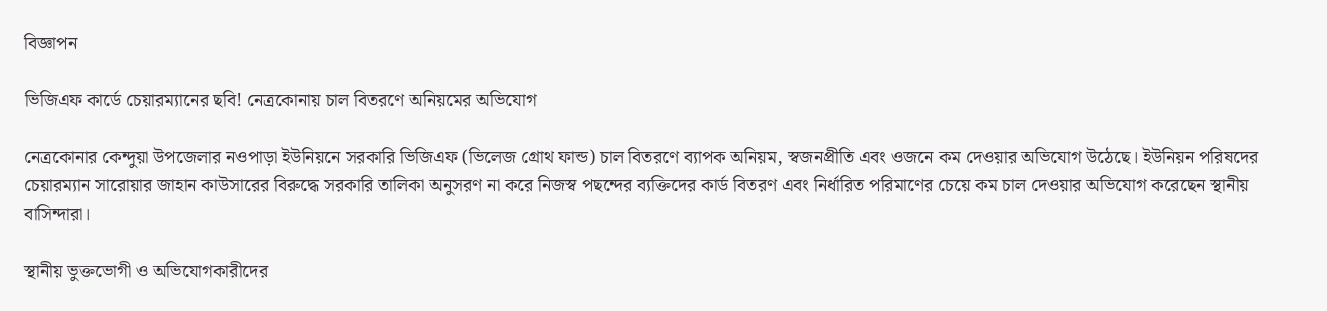বিজ্ঞাপন

ভিজিএফ কার্ডে চেয়ারম্যানের ছবি! নেত্রকোনায় চাল বিতরণে অনিয়মের অভিযোগ

নেত্রকোনার কেন্দুয়া উপজেলার নওপাড়া ইউনিয়নে সরকারি ভিজিএফ (ভিলেজ গ্রোথ ফান্ড) চাল বিতরণে ব্যাপক অনিয়ম, স্বজনপ্রীতি এবং ওজনে কম দেওয়ার অভিযোগ উঠেছে। ইউনিয়ন পরিষদের চেয়ারম্যান সারোয়ার জাহান কাউসারের বিরুদ্ধে সরকারি তালিকা অনুসরণ না করে নিজস্ব পছন্দের ব্যক্তিদের কার্ড বিতরণ এবং নির্ধারিত পরিমাণের চেয়ে কম চাল দেওয়ার অভিযোগ করেছেন স্থানীয় বাসিন্দারা।

স্থানীয় ভুক্তভোগী ও অভিযোগকারীদের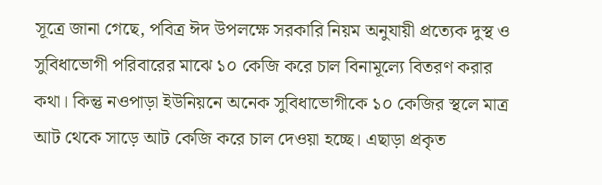সূত্রে জানা গেছে, পবিত্র ঈদ উপলক্ষে সরকারি নিয়ম অনুযায়ী প্রত্যেক দুস্থ ও সুবিধাভোগী পরিবারের মাঝে ১০ কেজি করে চাল বিনামূল্যে বিতরণ করার কথা। কিন্তু নওপাড়া ইউনিয়নে অনেক সুবিধাভোগীকে ১০ কেজির স্থলে মাত্র আট থেকে সাড়ে আট কেজি করে চাল দেওয়া হচ্ছে। এছাড়া প্রকৃত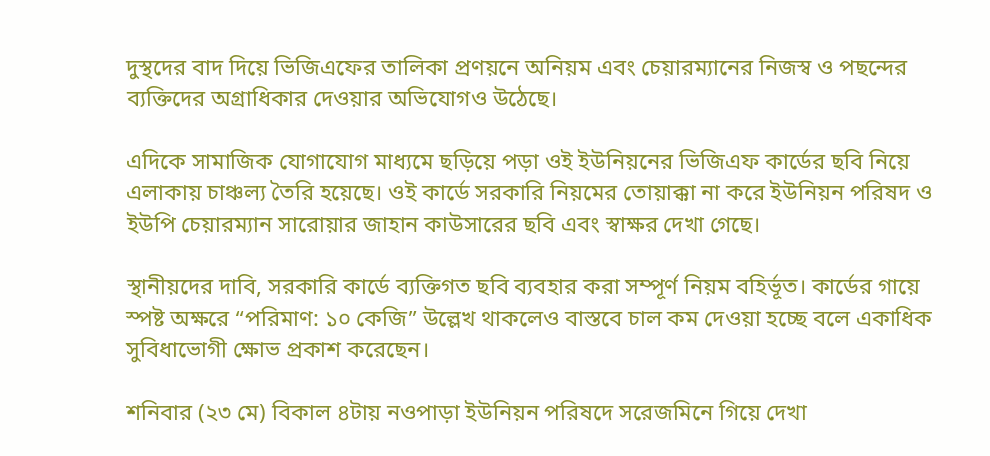দুস্থদের বাদ দিয়ে ভিজিএফের তালিকা প্রণয়নে অনিয়ম এবং চেয়ারম্যানের নিজস্ব ও পছন্দের ব্যক্তিদের অগ্রাধিকার দেওয়ার অভিযোগও উঠেছে।

এদিকে সামাজিক যোগাযোগ মাধ্যমে ছড়িয়ে পড়া ওই ইউনিয়নের ভিজিএফ কার্ডের ছবি নিয়ে এলাকায় চাঞ্চল্য তৈরি হয়েছে। ওই কার্ডে সরকারি নিয়মের তোয়াক্কা না করে ইউনিয়ন পরিষদ ও ইউপি চেয়ারম্যান সারোয়ার জাহান কাউসারের ছবি এবং স্বাক্ষর দেখা গেছে।

স্থানীয়দের দাবি, সরকারি কার্ডে ব্যক্তিগত ছবি ব্যবহার করা সম্পূর্ণ নিয়ম বহির্ভূত। কার্ডের গায়ে স্পষ্ট অক্ষরে “পরিমাণ: ১০ কেজি” উল্লেখ থাকলেও বাস্তবে চাল কম দেওয়া হচ্ছে বলে একাধিক সুবিধাভোগী ক্ষোভ প্রকাশ করেছেন।

শনিবার (২৩ মে) বিকাল ৪টায় নওপাড়া ইউনিয়ন পরিষদে সরেজমিনে গিয়ে দেখা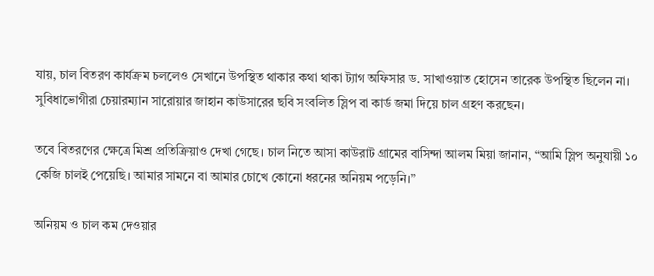যায়, চাল বিতরণ কার্যক্রম চললেও সেখানে উপস্থিত থাকার কথা থাকা ট্যাগ অফিসার ড. সাখাওয়াত হোসেন তারেক উপস্থিত ছিলেন না। সুবিধাভোগীরা চেয়ারম্যান সারোয়ার জাহান কাউসারের ছবি সংবলিত স্লিপ বা কার্ড জমা দিয়ে চাল গ্রহণ করছেন।

তবে বিতরণের ক্ষেত্রে মিশ্র প্রতিক্রিয়াও দেখা গেছে। চাল নিতে আসা কাউরাট গ্রামের বাসিন্দা আলম মিয়া জানান, “আমি স্লিপ অনুযায়ী ১০ কেজি চালই পেয়েছি। আমার সামনে বা আমার চোখে কোনো ধরনের অনিয়ম পড়েনি।”

অনিয়ম ও চাল কম দেওয়ার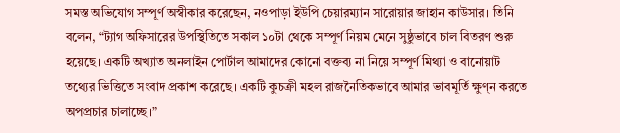সমস্ত অভিযোগ সম্পূর্ণ অস্বীকার করেছেন, নওপাড়া ইউপি চেয়ারম্যান সারোয়ার জাহান কাউসার। তিনি বলেন, “ট্যাগ অফিসারের উপস্থিতিতে সকাল ১০টা থেকে সম্পূর্ণ নিয়ম মেনে সুষ্ঠুভাবে চাল বিতরণ শুরু হয়েছে। একটি অখ্যাত অনলাইন পোর্টাল আমাদের কোনো বক্তব্য না নিয়ে সম্পূর্ণ মিথ্যা ও বানোয়াট তথ্যের ভিত্তিতে সংবাদ প্রকাশ করেছে। একটি কুচক্রী মহল রাজনৈতিকভাবে আমার ভাবমূর্তি ক্ষুণ্ন করতে অপপ্রচার চালাচ্ছে।”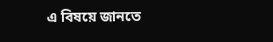এ বিষয়ে জানতে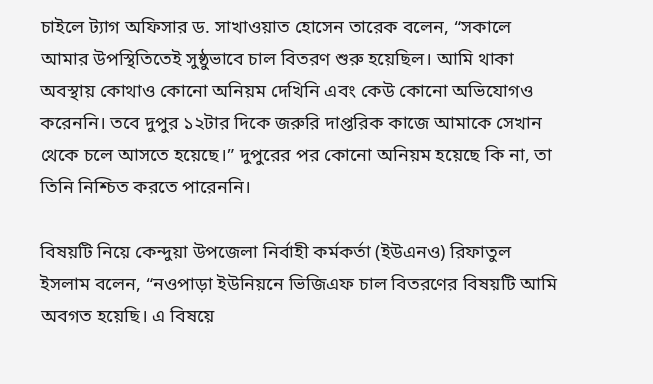চাইলে ট্যাগ অফিসার ড. সাখাওয়াত হোসেন তারেক বলেন, “সকালে আমার উপস্থিতিতেই সুষ্ঠুভাবে চাল বিতরণ শুরু হয়েছিল। আমি থাকা অবস্থায় কোথাও কোনো অনিয়ম দেখিনি এবং কেউ কোনো অভিযোগও করেননি। তবে দুপুর ১২টার দিকে জরুরি দাপ্তরিক কাজে আমাকে সেখান থেকে চলে আসতে হয়েছে।” দুপুরের পর কোনো অনিয়ম হয়েছে কি না, তা তিনি নিশ্চিত করতে পারেননি।

বিষয়টি নিয়ে কেন্দুয়া উপজেলা নির্বাহী কর্মকর্তা (ইউএনও) রিফাতুল ইসলাম বলেন, “নওপাড়া ইউনিয়নে ভিজিএফ চাল বিতরণের বিষয়টি আমি অবগত হয়েছি। এ বিষয়ে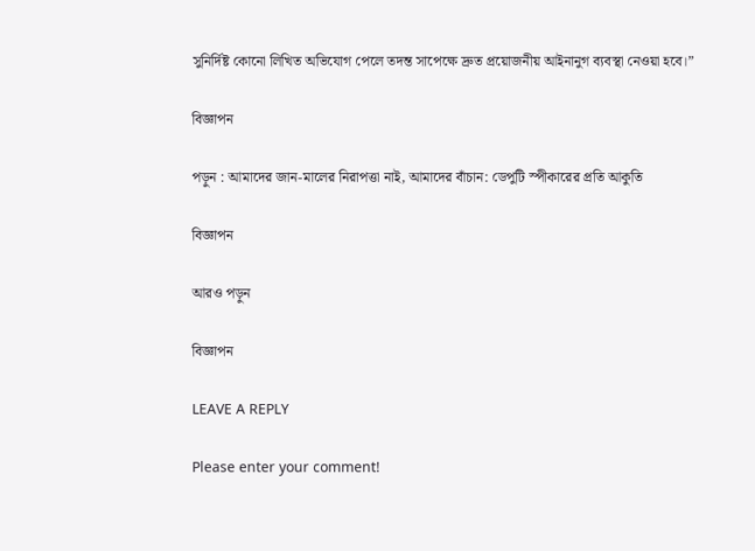সুনির্দিষ্ট কোনো লিখিত অভিযোগ পেলে তদন্ত সাপেক্ষে দ্রুত প্রয়োজনীয় আইনানুগ ব্যবস্থা নেওয়া হবে।”

বিজ্ঞাপন

পড়ুন : আমাদের জান-মালের নিরাপত্তা নাই, আমাদের বাঁচান: ডেপুটি স্পীকারের প্রতি আকুতি

বিজ্ঞাপন

আরও পড়ুন

বিজ্ঞাপন

LEAVE A REPLY

Please enter your comment!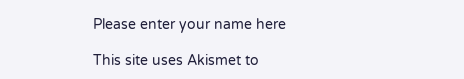Please enter your name here

This site uses Akismet to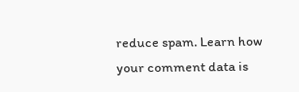reduce spam. Learn how your comment data is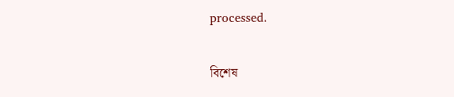processed.

বিশেষ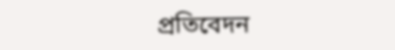প্রতিবেদন